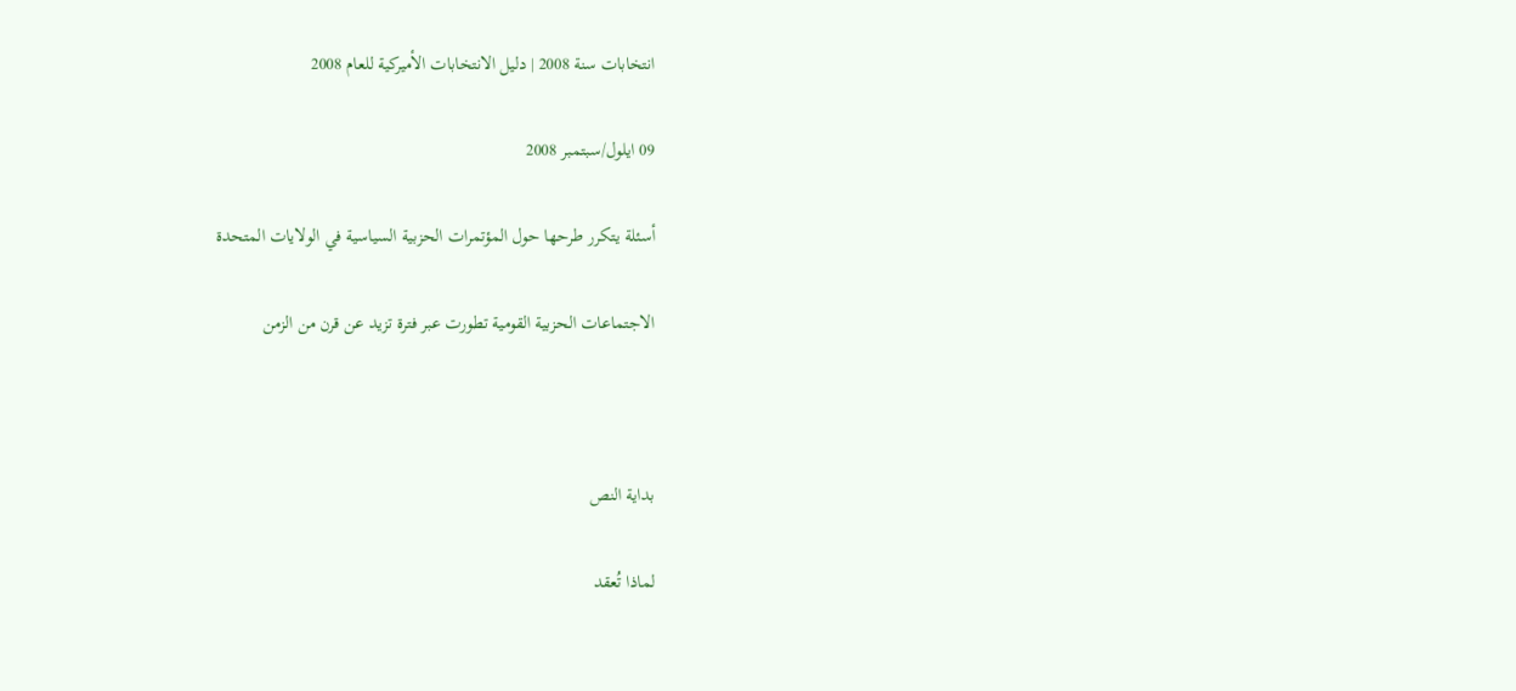انتخابات سنة 2008 | دليل الانتخابات الأميركية للعام 2008

09 ايلول/سبتمبر 2008

أسئلة يتكرر طرحها حول المؤتمرات الحزبية السياسية في الولايات المتحدة

الاجتماعات الحزبية القومية تطورت عبر فترة تزيد عن قرن من الزمن



بداية النص

لماذا تُعقد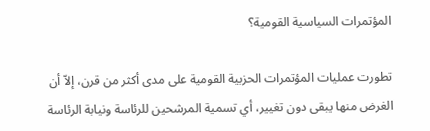المؤتمرات السياسية القومية؟

تطورت عمليات المؤتمرات الحزبية القومية على مدى أكثر من قرن، إلاّ أن الغرض منها يبقى دون تغيير، أي تسمية المرشحين للرئاسة ونيابة الرئاسة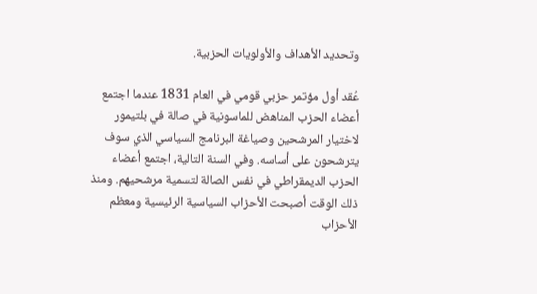وتحديد الأهداف والأولويات الحزبية.

عُقد أول مؤتمر حزبي قومي في العام 1831 عندما اجتمع أعضاء الحزب المناهض للماسونية في صالة في بلتيمور لاختيار المرشحين وصياغة البرنامج السياسي الذي سوف يترشحون على أساسه. وفي السنة التالية، اجتمع أعضاء الحزب الديمقراطي في نفس الصالة لتسمية مرشحيهم. ومنذ ذلك الوقت أصبحت الأحزاب السياسية الرئيسية ومعظم الأحزاب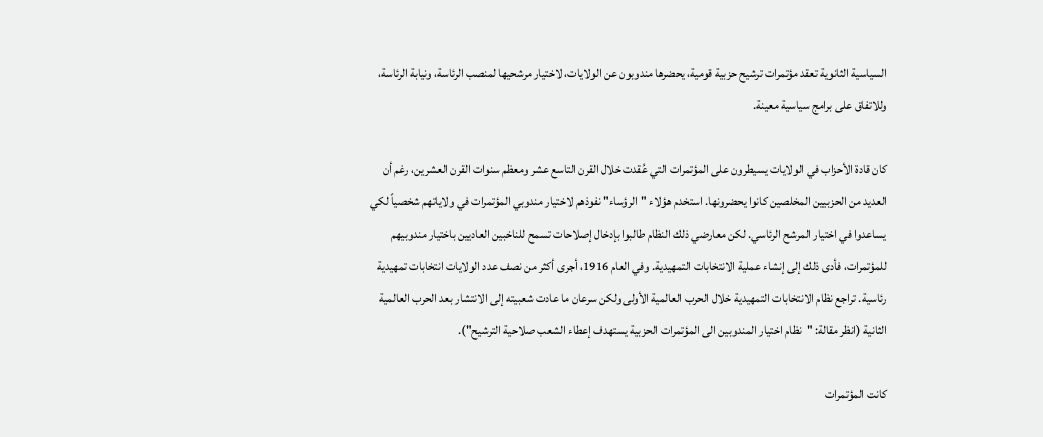السياسية الثانوية تعقد مؤتمرات ترشيح حزبية قومية، يحضرها مندوبون عن الولايات، لاختيار مرشحيها لمنصب الرئاسة، ونيابة الرئاسة، وللاتفاق على برامج سياسية معينة.

كان قادة الأحزاب في الولايات يسيطرون على المؤتمرات التي عُقدت خلال القرن التاسع عشر ومعظم سنوات القرن العشرين، رغم أن العديد من الحزبيين المخلصين كانوا يحضرونها. استخدم هؤلاء "الرؤساء" نفوذهم لاختيار مندوبي المؤتمرات في ولاياتهم شخصياً لكي يساعدوا في اختيار المرشح الرئاسي. لكن معارضي ذلك النظام طالبوا بإدخال إصلاحات تسمح للناخبين العاديين باختيار مندوبيهم للمؤتمرات، فأدى ذلك إلى إنشاء عملية الانتخابات التمهيدية. وفي العام 1916، أجرى أكثر من نصف عدد الولايات انتخابات تمهيدية رئاسية. تراجع نظام الانتخابات التمهيدية خلال الحرب العالمية الأولى ولكن سرعان ما عادت شعبيته إلى الانتشار بعد الحرب العالمية الثانية (انظر مقالة: "نظام اختيار المندوبين الى المؤتمرات الحزبية يستهدف إعطاء الشعب صلاحية الترشيح").

كانت المؤتمرات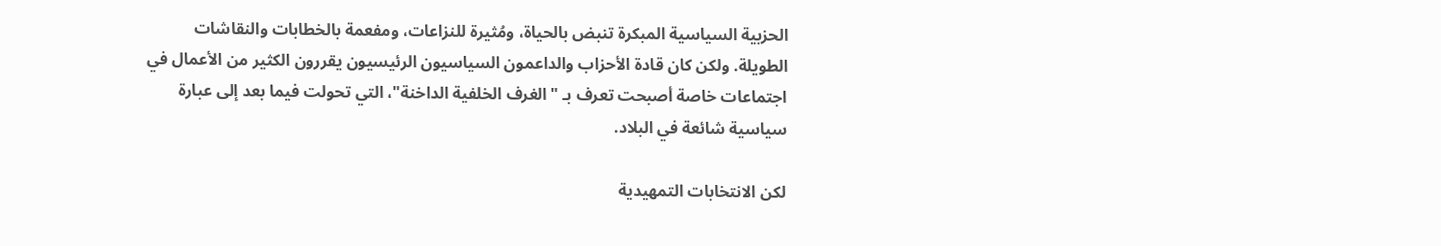الحزبية السياسية المبكرة تنبض بالحياة، ومُثيرة للنزاعات، ومفعمة بالخطابات والنقاشات الطويلة. ولكن كان قادة الأحزاب والداعمون السياسيون الرئيسيون يقررون الكثير من الأعمال في اجتماعات خاصة أصبحت تعرف بـ "الغرف الخلفية الداخنة"، التي تحولت فيما بعد إلى عبارة سياسية شائعة في البلاد.

لكن الانتخابات التمهيدية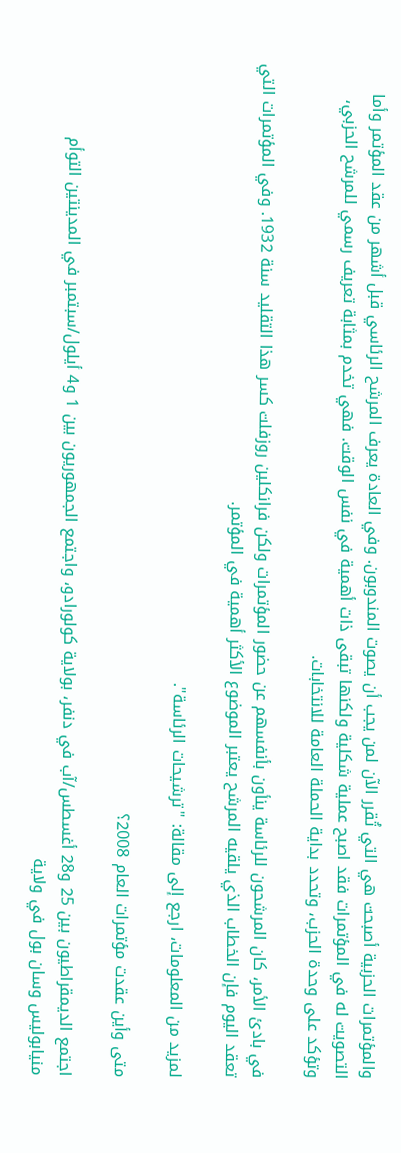والمؤتمرات الحزبية أصبحت هي التي تُقرر الآن لمن يجب أن يصوت المندوبون. وفي العادة يعرف المرشح الرئاسي قبل أشهر من عقد المؤتمر وأما التصويت له في المؤتمرات فقد اصبح عملية شكلية ولكنها تبقى ذات أهمية في نفس الوقت. فهي تخدم بمثابة تعريف رسمي للمرشح الحزبي، وتؤكد على وحدة الحزب، وتحدد بداية الحملة العامة للانتخابات.

في بادئ الأمر، كان المرشحون للرئاسة ينأون بأنفسهم عن حضور المؤتمرات ولكن فرانكلين روزفلت كسر هذا التقليد سنة 1932. وفي المؤتمرات التي تعقد اليوم فإن الخطاب الذي يلقيه المرشح يعتبر الموضوع الأكثر أهمية في المؤتمر.

لمزيد من المعلومات، ارجع إلى مقالة: "ترشيحات الرئاسة".

متى وأين عقدت مؤتمرات العام 2008؟

اجتمع الديمقراطيون بين 25 و28 أغسطس/آب في دنفر، بولاية كولورادو، واجتمع الجمهوريون بين 1 و4 أيلول/سبتمبر في المدينتين التوأم منيابوليس وسان بول في ولاية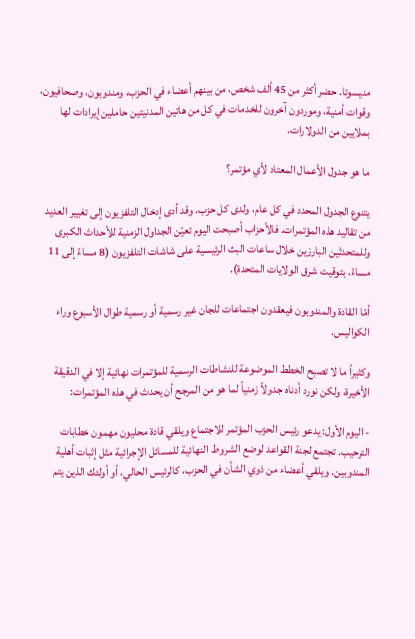منيسوتا. حضر أكثر من 45 ألف شخص، من بينهم أعضاء في الحزب، ومندوبون، وصحافيون، وقوات أمنية، وموردون آخرون للخدمات في كل من هاتين المدنيتين حاملين إيرادات لها بملايين من الدولارات.

ما هو جدول الأعمال المعتاد لأي مؤتمر؟

يتنوع الجدول المحدد في كل عام، ولدى كل حزب. وقد أدى إدخال التلفزيون إلى تغيير العديد من تقاليد هذه المؤتمرات. فالأحزاب أصبحت اليوم تعيّن الجداول الزمنية للأحداث الكبرى وللمتحدثين البارزين خلال ساعات البث الرئيسية على شاشات التلفزيون (8 مساءً إلى 11 مساءً، بتوقيت شرق الولايات المتحدة).

أمّا القادة والمندوبون فيعقدون اجتماعات للجان غير رسمية أو رسمية طوال الأسبوع وراء الكواليس.

وكثيراً ما لا تصبح الخطط الموضوعة للنشاطات الرسمية للمؤتمرات نهائية إلا في الدقيقة الأخيرة، ولكن نورد أدناه جدولاً زمنياً لما هو من المرجح أن يحدث في هذه المؤتمرات:

- اليوم الأول: يدعو رئيس الحزب المؤتمر للاجتماع ويلقي قادة محليون مهمون خطابات الترحيب. تجتمع لجنة القواعد لوضع الشروط النهائية للمسائل الإجرائية مثل إثبات أهلية المندوبين. ويلقي أعضاء من ذوي الشأن في الحزب، كالرئيس الحالي، أو أولئك الذين يتم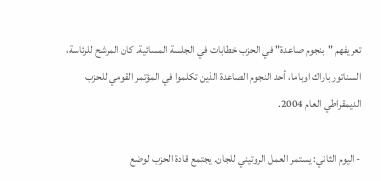تعريفهم "بنجوم صاعدة" في الحزب خطابات في الجلسة المسائية. كان المرشح للرئاسة، السناتور باراك اوباما، أحد النجوم الصاعدة الذين تكلموا في المؤتمر القومي للحزب الديمقراطي العام 2004.

- اليوم الثاني: يستمر العمل الروتيني للجان. يجتمع قادة الحزب لوضع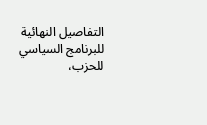التفاصيل النهائية للبرنامج السياسي للحزب،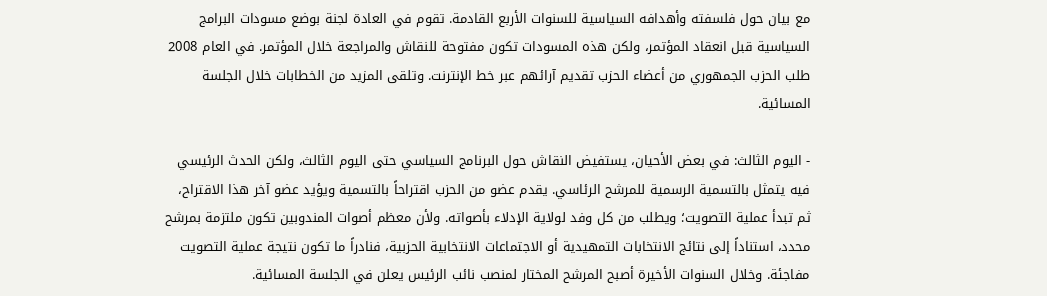مع بيان حول فلسفته وأهدافه السياسية للسنوات الأربع القادمة. تقوم في العادة لجنة بوضع مسودات البرامج السياسية قبل انعقاد المؤتمر، ولكن هذه المسودات تكون مفتوحة للنقاش والمراجعة خلال المؤتمر. في العام 2008 طلب الحزب الجمهوري من أعضاء الحزب تقديم آرائهم عبر خط الإنترنت. وتلقى المزيد من الخطابات خلال الجلسة المسائية.

- اليوم الثالث: في بعض الأحيان، يستفيض النقاش حول البرنامج السياسي حتى اليوم الثالث، ولكن الحدث الرئيسي فيه يتمثل بالتسمية الرسمية للمرشح الرئاسي. يقدم عضو من الحزب اقتراحاً بالتسمية ويؤيد عضو آخر هذا الاقتراح، ثم تبدأ عملية التصويت؛ ويطلب من كل وفد لولاية الإدلاء بأصواته. ولأن معظم أصوات المندوبين تكون ملتزمة بمرشح محدد، استناداً إلى نتائج الانتخابات التمهيدية أو الاجتماعات الانتخابية الحزبية، فنادراً ما تكون نتيجة عملية التصويت مفاجئة. وخلال السنوات الأخيرة أصبح المرشح المختار لمنصب نائب الرئيس يعلن في الجلسة المسائية.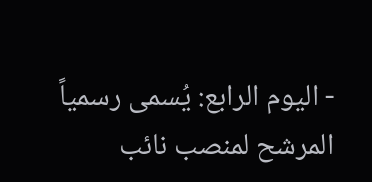- اليوم الرابع: يُسمى رسمياً المرشح لمنصب نائب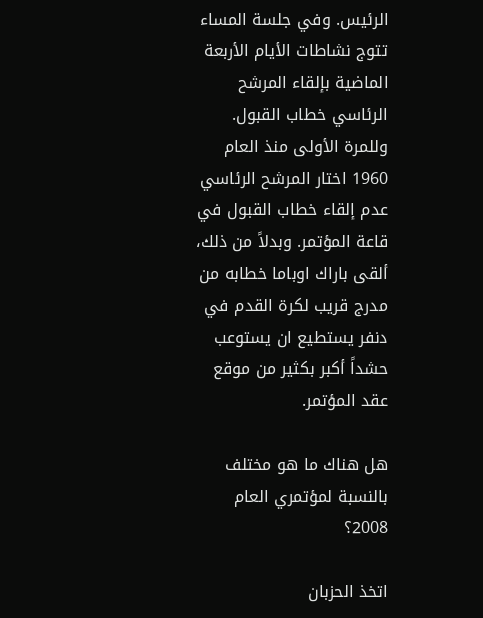الرئيس. وفي جلسة المساء تتوج نشاطات الأيام الأربعة الماضية بإلقاء المرشح الرئاسي خطاب القبول. وللمرة الأولى منذ العام 1960 اختار المرشح الرئاسي عدم إلقاء خطاب القبول في قاعة المؤتمر. وبدلاً من ذلك، ألقى باراك اوباما خطابه من مدرج قريب لكرة القدم في دنفر يستطيع ان يستوعب حشداً أكبر بكثير من موقع عقد المؤتمر.

هل هناك ما هو مختلف بالنسبة لمؤتمري العام 2008؟

اتخذ الحزبان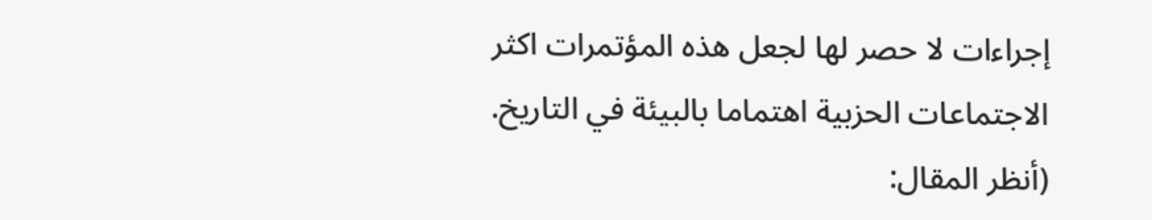إجراءات لا حصر لها لجعل هذه المؤتمرات اكثر الاجتماعات الحزبية اهتماما بالبيئة في التاريخ. (أنظر المقال: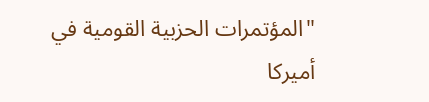"المؤتمرات الحزبية القومية في أميركا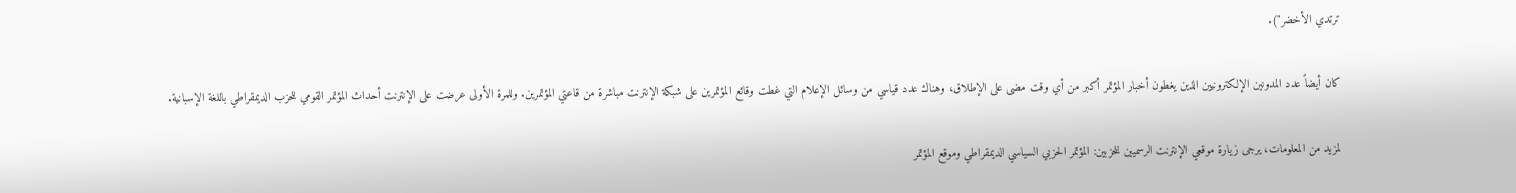ترتدي الأخضر").

كان أيضاً عدد المدونين الإلكترونيين الذين يغطون أخبار المؤتمر أكبر من أي وقت مضى على الإطلاق، وهناك عدد قياسي من وسائل الإعلام التي غطت وقائع المؤتمرين على شبكة الإنترنت مباشرة من قاعتي المؤتمرين. وللمرة الأولى عرضت على الإنترنت أحداث المؤتمر القومي للحزب الديمقراطي باللغة الإسبانية.

لمزيد من المعلومات، يرجى زيارة موقعي الإنترنت الرسميين للحزبين: المؤتمر الحزبي السياسي الديمقراطي وموقع المؤتمر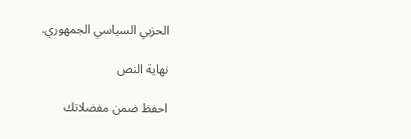الحزبي السياسي الجمهوري.

نهاية النص

احفظ ضمن مفضلاتك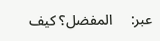عبر:     المفضل؟ كيف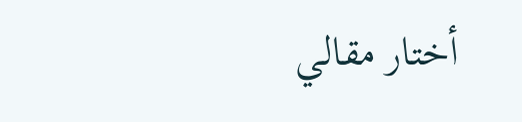أختار مقالي